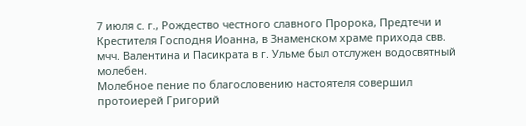7 июля с. г., Рождество честного славного Пророка, Предтечи и Крестителя Господня Иоанна, в Знаменском храме прихода свв. мчч. Валентина и Пасикрата в г. Ульме был отслужен водосвятный молебен.
Молебное пение по благословению настоятеля совершил протоиерей Григорий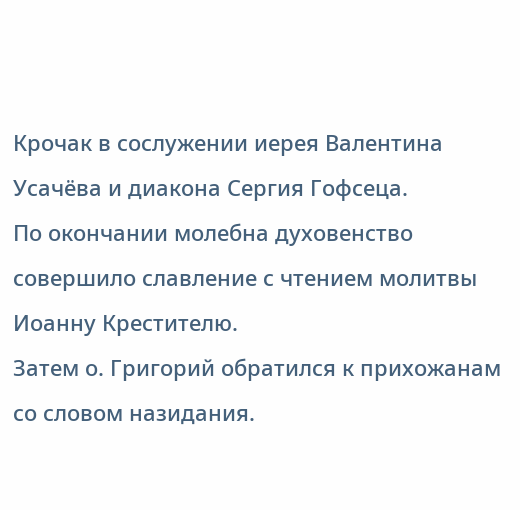Крочак в сослужении иерея Валентина Усачёва и диакона Сергия Гофсеца.
По окончании молебна духовенство совершило славление с чтением молитвы Иоанну Крестителю.
Затем о. Григорий обратился к прихожанам со словом назидания.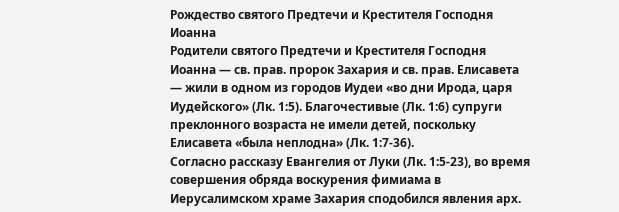Рождество святого Предтечи и Крестителя Господня Иоанна
Родители святого Предтечи и Крестителя Господня Иоанна — св. прав. пророк Захария и св. прав. Елисавета — жили в одном из городов Иудеи «во дни Ирода, царя Иудейского» (Лк. 1:5). Благочестивые (Лк. 1:6) супруги преклонного возраста не имели детей, поскольку Елисавета «была неплодна» (Лк. 1:7-36).
Согласно рассказу Евангелия от Луки (Лк. 1:5-23), во время совершения обряда воскурения фимиама в Иерусалимском храме Захария сподобился явления арх.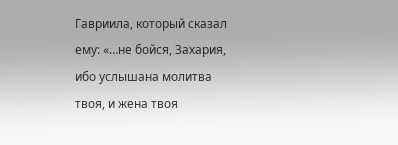Гавриила, который сказал ему: «…не бойся, Захария, ибо услышана молитва твоя, и жена твоя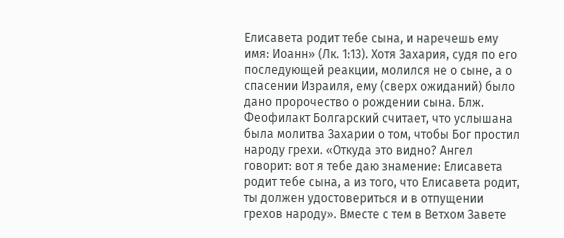Елисавета родит тебе сына, и наречешь ему имя: Иоанн» (Лк. 1:13). Хотя Захария, судя по его последующей реакции, молился не о сыне, а о спасении Израиля, ему (сверх ожиданий) было дано пророчество о рождении сына. Блж. Феофилакт Болгарский считает, что услышана была молитва Захарии о том, чтобы Бог простил народу грехи. «Откуда это видно? Ангел говорит: вот я тебе даю знамение: Елисавета родит тебе сына, а из того, что Елисавета родит, ты должен удостовериться и в отпущении грехов народу». Вместе с тем в Ветхом Завете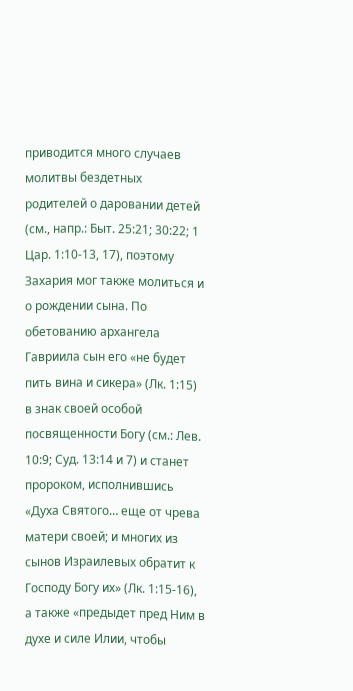приводится много случаев молитвы бездетных родителей о даровании детей (см., напр.: Быт. 25:21; 30:22; 1 Цар. 1:10-13, 17), поэтому Захария мог также молиться и о рождении сына. По обетованию архангела Гавриила сын его «не будет пить вина и сикера» (Лк. 1:15) в знак своей особой посвященности Богу (см.: Лев. 10:9; Суд. 13:14 и 7) и станет пророком, исполнившись «Духа Святого… еще от чрева матери своей; и многих из сынов Израилевых обратит к Господу Богу их» (Лк. 1:15-16), а также «предыдет пред Ним в духе и силе Илии, чтобы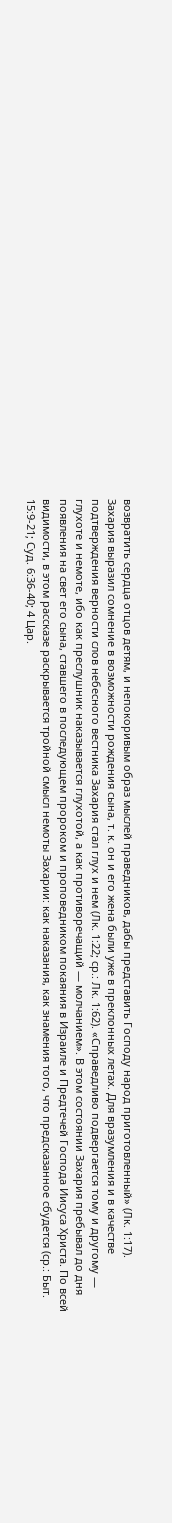возвратить сердца отцов детям, и непокоривым образ мыслей праведников, дабы представить Господу народ приготовленный» (Лк. 1:17).
Захария выразил сомнение в возможности рождения сына, т. к. он и его жена были уже в преклонных летах. Для вразумления и в качестве подтверждения верности слов небесного вестника Захария стал глух и нем (Лк. 1:22; ср.: Лк. 1:62). «Справедливо подвергается тому и другому — глухоте и немоте, ибо как преслушник наказывается глухотой, а как противоречащий — молчанием». В этом состоянии Захария пребывал до дня появления на свет его сына, ставшего в последующем пророком и проповедником покаяния в Израиле и Предтечей Господа Иисуса Христа. По всей видимости, в этом рассказе раскрывается тройной смысл немоты Захарии: как наказания, как знамения того, что предсказанное сбудется (ср.: Быт. 15:9-21; Суд. 6:36-40; 4 Цар.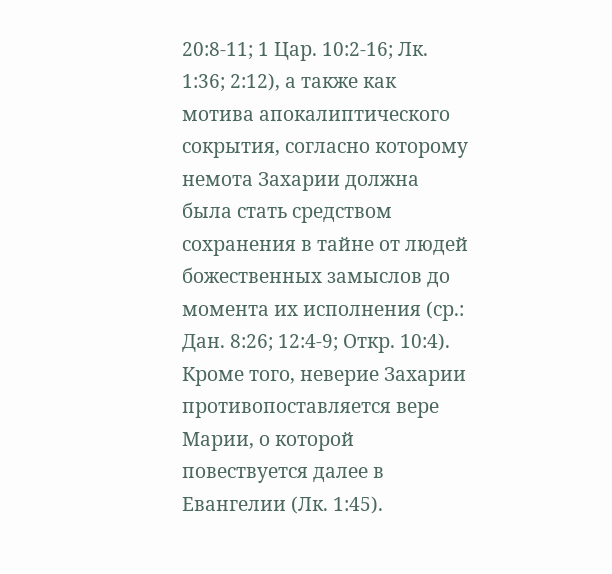20:8-11; 1 Цар. 10:2-16; Лк. 1:36; 2:12), а также как мотива апокалиптического сокрытия, согласно которому немота Захарии должна была стать средством сохранения в тайне от людей божественных замыслов до момента их исполнения (ср.: Дан. 8:26; 12:4-9; Откр. 10:4). Кроме того, неверие Захарии противопоставляется вере Марии, о которой повествуется далее в Евангелии (Лк. 1:45).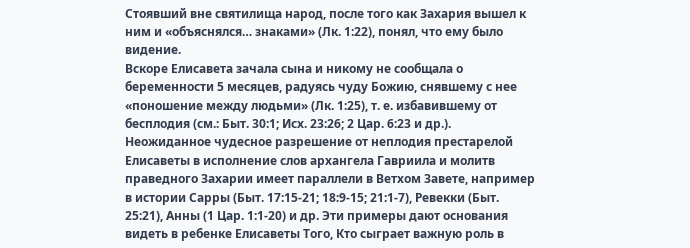Стоявший вне святилища народ, после того как Захария вышел к ним и «объяснялся… знаками» (Лк. 1:22), понял, что ему было видение.
Вскоре Елисавета зачала сына и никому не сообщала о беременности 5 месяцев, радуясь чуду Божию, снявшему с нее «поношение между людьми» (Лк. 1:25), т. е. избавившему от бесплодия (см.: Быт. 30:1; Исх. 23:26; 2 Цар. 6:23 и др.). Неожиданное чудесное разрешение от неплодия престарелой Елисаветы в исполнение слов архангела Гавриила и молитв праведного Захарии имеет параллели в Ветхом Завете, например в истории Сарры (Быт. 17:15-21; 18:9-15; 21:1-7), Ревекки (Быт. 25:21), Анны (1 Цар. 1:1-20) и др. Эти примеры дают основания видеть в ребенке Елисаветы Того, Кто сыграет важную роль в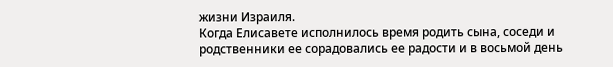жизни Израиля.
Когда Елисавете исполнилось время родить сына, соседи и родственники ее сорадовались ее радости и в восьмой день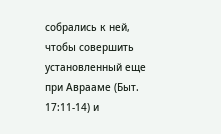собрались к ней, чтобы совершить установленный еще при Аврааме (Быт. 17:11-14) и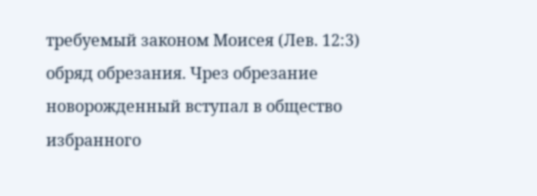требуемый законом Моисея (Лев. 12:3) обряд обрезания. Чрез обрезание новорожденный вступал в общество избранного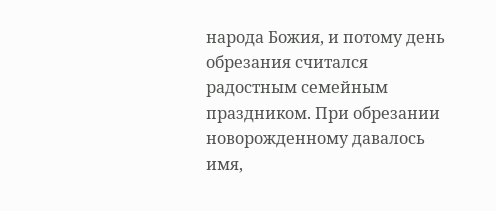народа Божия, и потому день обрезания считался радостным семейным праздником. При обрезании новорожденному давалось имя,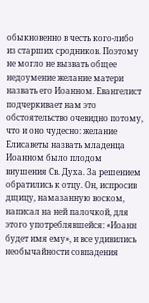обыкновенно в честь кого-либо из старших сродников. Поэтому не могло не вызвать общее недоумение желание матери назвать его Иоанном. Евангелист подчеркивает нам это обстоятельство очевидно потому, что и оно чудесно: желание Елисаветы назвать младенца Иоанном было плодом внушения Св. Духа. За решением обратились к отцу. Он, испросив дщицу, намазанную воском, написал на ней палочкой, для этого употреблявшейся: «Иоанн будет имя ему», и все удивились необычайности совпадения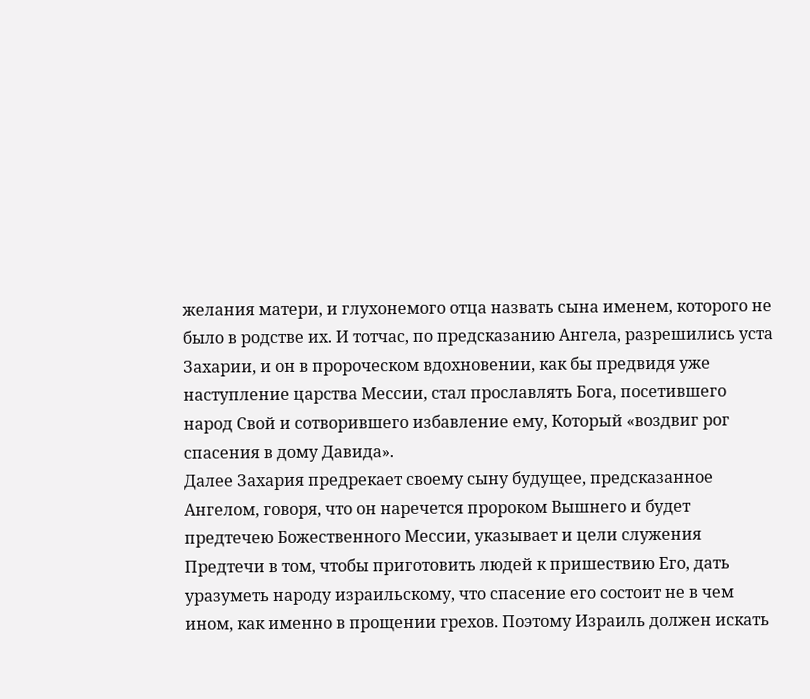желания матери, и глухонемого отца назвать сына именем, которого не было в родстве их. И тотчас, по предсказанию Ангела, разрешились уста Захарии, и он в пророческом вдохновении, как бы предвидя уже наступление царства Мессии, стал прославлять Бога, посетившего народ Свой и сотворившего избавление ему, Который «воздвиг рог спасения в дому Давида».
Далее Захария предрекает своему сыну будущее, предсказанное Ангелом, говоря, что он наречется пророком Вышнего и будет предтечею Божественного Мессии, указывает и цели служения Предтечи в том, чтобы приготовить людей к пришествию Его, дать уразуметь народу израильскому, что спасение его состоит не в чем ином, как именно в прощении грехов. Поэтому Израиль должен искать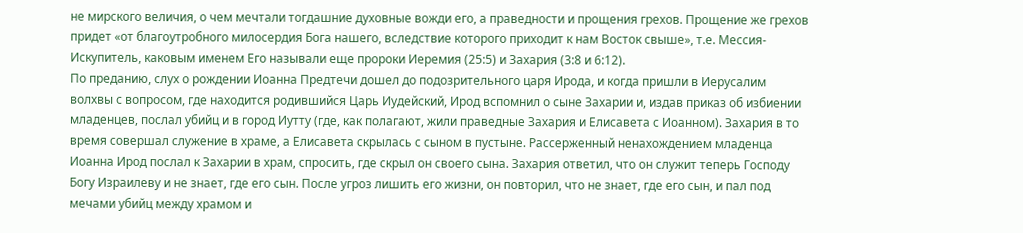не мирского величия, о чем мечтали тогдашние духовные вожди его, а праведности и прощения грехов. Прощение же грехов придет «от благоутробного милосердия Бога нашего, вследствие которого приходит к нам Восток свыше», т.е. Мессия-Искупитель, каковым именем Его называли еще пророки Иеремия (25:5) и Захария (3:8 и 6:12).
По преданию, слух о рождении Иоанна Предтечи дошел до подозрительного царя Ирода, и когда пришли в Иерусалим волхвы с вопросом, где находится родившийся Царь Иудейский, Ирод вспомнил о сыне Захарии и, издав приказ об избиении младенцев, послал убийц и в город Иутту (где, как полагают, жили праведные Захария и Елисавета с Иоанном). Захария в то время совершал служение в храме, а Елисавета скрылась с сыном в пустыне. Рассерженный ненахождением младенца Иоанна Ирод послал к Захарии в храм, спросить, где скрыл он своего сына. Захария ответил, что он служит теперь Господу Богу Израилеву и не знает, где его сын. После угроз лишить его жизни, он повторил, что не знает, где его сын, и пал под мечами убийц между храмом и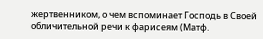жертвенником, о чем вспоминает Господь в Своей обличительной речи к фарисеям (Матф.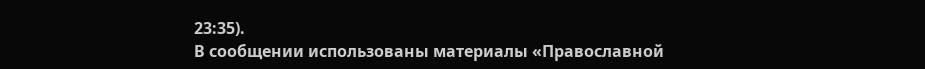23:35).
В сообщении использованы материалы «Православной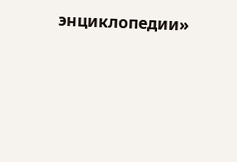энциклопедии»